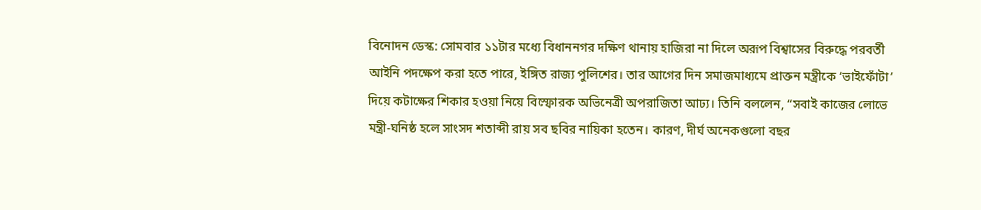বিনোদন ডেস্ক: সোমবার ১১টার মধ্যে বিধাননগর দক্ষিণ থানায় হাজিরা না দিলে অরূপ বিশ্বাসের বিরুদ্ধে পরবর্তী আইনি পদক্ষেপ করা হতে পারে, ইঙ্গিত রাজ্য পুলিশের। তার আগের দিন সমাজমাধ্যমে প্রাক্তন মন্ত্রীকে ‘ভাইফোঁটা’ দিয়ে কটাক্ষের শিকার হওয়া নিয়ে বিস্ফোরক অভিনেত্রী অপরাজিতা আঢ্য। তিনি বললেন, “সবাই কাজের লোভে মন্ত্রী-ঘনিষ্ঠ হলে সাংসদ শতাব্দী রায় সব ছবির নায়িকা হতেন। কারণ, দীর্ঘ অনেকগুলো বছর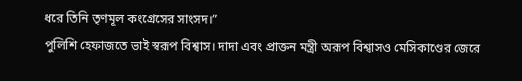ধরে তিনি তৃণমূল কংগ্রেসের সাংসদ।”
পুলিশি হেফাজতে ভাই স্বরূপ বিশ্বাস। দাদা এবং প্রাক্তন মন্ত্রী অরূপ বিশ্বাসও মেসিকাণ্ডের জেরে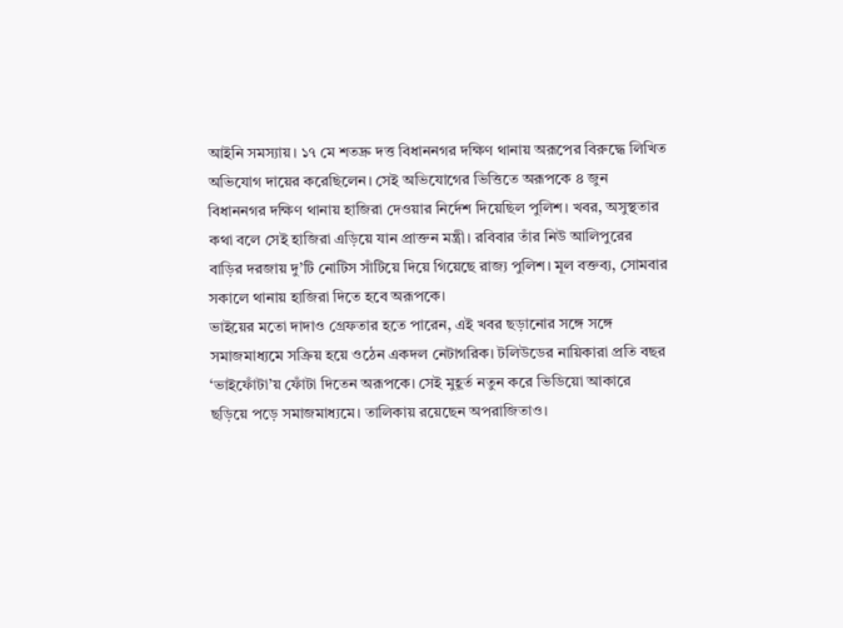আইনি সমস্যায়। ১৭ মে শতদ্রু দত্ত বিধাননগর দক্ষিণ থানায় অরূপের বিরুদ্ধে লিখিত অভিযোগ দায়ের করেছিলেন। সেই অভিযোগের ভিত্তিতে অরূপকে ৪ জুন বিধাননগর দক্ষিণ থানায় হাজিরা দেওয়ার নির্দেশ দিয়েছিল পুলিশ। খবর, অসুস্থতার কথা বলে সেই হাজিরা এড়িয়ে যান প্রাক্তন মন্ত্রী। রবিবার তাঁর নিউ আলিপুরের বাড়ির দরজায় দু’টি নোটিস সাঁটিয়ে দিয়ে গিয়েছে রাজ্য পুলিশ। মূল বক্তব্য, সোমবার সকালে থানায় হাজিরা দিতে হবে অরূপকে।
ভাইয়ের মতো দাদাও গ্রেফতার হতে পারেন, এই খবর ছড়ানোর সঙ্গে সঙ্গে সমাজমাধ্যমে সক্রিয় হয়ে ওঠেন একদল নেটাগরিক। টলিউডের নায়িকারা প্রতি বছর ‘ভাইফোঁটা’য় ফোঁটা দিতেন অরূপকে। সেই মুহূর্ত নতুন করে ভিডিয়ো আকারে ছড়িয়ে পড়ে সমাজমাধ্যমে। তালিকায় রয়েছেন অপরাজিতাও।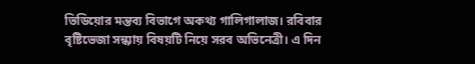ভিডিয়োর মন্তব্য বিভাগে অকথ্য গালিগালাজ। রবিবার বৃষ্টিভেজা সন্ধ্যায় বিষয়টি নিয়ে সরব অভিনেত্রী। এ দিন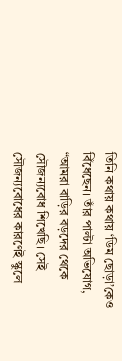তিনি কথায় কথায় ‘ডিম ছোড়া’কেও বিঁধেছেন। তাঁর পাল্টা অভিযোগ, “আমরা বাড়ির বড়দের থেকে সৌজন্যবোধ শিখেছি। সেই সৌজন্যবোধের কারণেই স্কুলে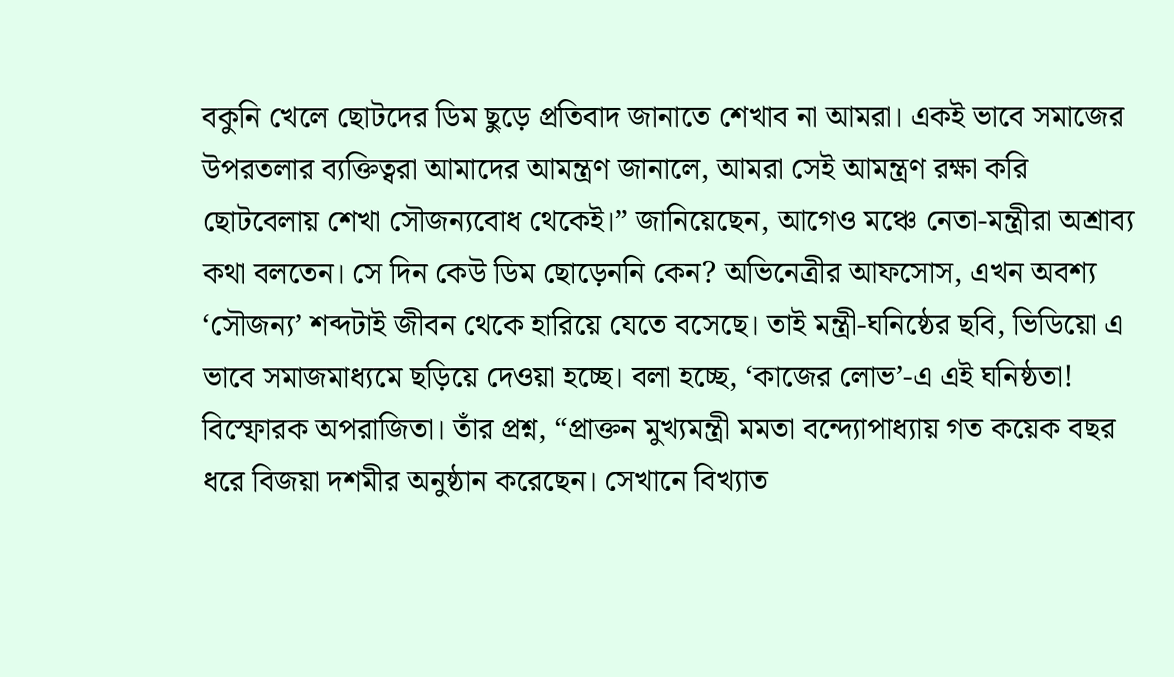বকুনি খেলে ছোটদের ডিম ছুড়ে প্রতিবাদ জানাতে শেখাব না আমরা। একই ভাবে সমাজের উপরতলার ব্যক্তিত্বরা আমাদের আমন্ত্রণ জানালে, আমরা সেই আমন্ত্রণ রক্ষা করি ছোটবেলায় শেখা সৌজন্যবোধ থেকেই।” জানিয়েছেন, আগেও মঞ্চে নেতা-মন্ত্রীরা অশ্রাব্য কথা বলতেন। সে দিন কেউ ডিম ছোড়েননি কেন? অভিনেত্রীর আফসোস, এখন অবশ্য ‘সৌজন্য’ শব্দটাই জীবন থেকে হারিয়ে যেতে বসেছে। তাই মন্ত্রী-ঘনিষ্ঠের ছবি, ভিডিয়ো এ ভাবে সমাজমাধ্যমে ছড়িয়ে দেওয়া হচ্ছে। বলা হচ্ছে, ‘কাজের লোভ’-এ এই ঘনিষ্ঠতা! বিস্ফোরক অপরাজিতা। তাঁর প্রশ্ন, “প্রাক্তন মুখ্যমন্ত্রী মমতা বন্দ্যোপাধ্যায় গত কয়েক বছর ধরে বিজয়া দশমীর অনুষ্ঠান করেছেন। সেখানে বিখ্যাত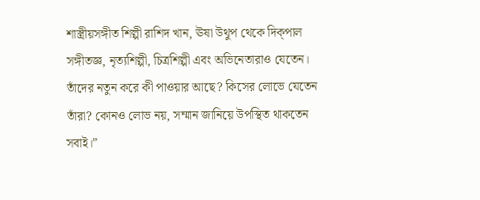শাস্ত্রীয়সঙ্গীত শিল্পী রাশিদ খান, ঊষা উথুপ থেকে দিক্পাল সঙ্গীতজ্ঞ, নৃত্যশিল্পী, চিত্রশিল্পী এবং অভিনেতারাও যেতেন। তাঁদের নতুন করে কী পাওয়ার আছে? কিসের লোভে যেতেন তাঁরা? কোনও লোভ নয়, সম্মান জানিয়ে উপস্থিত থাকতেন সবাই।”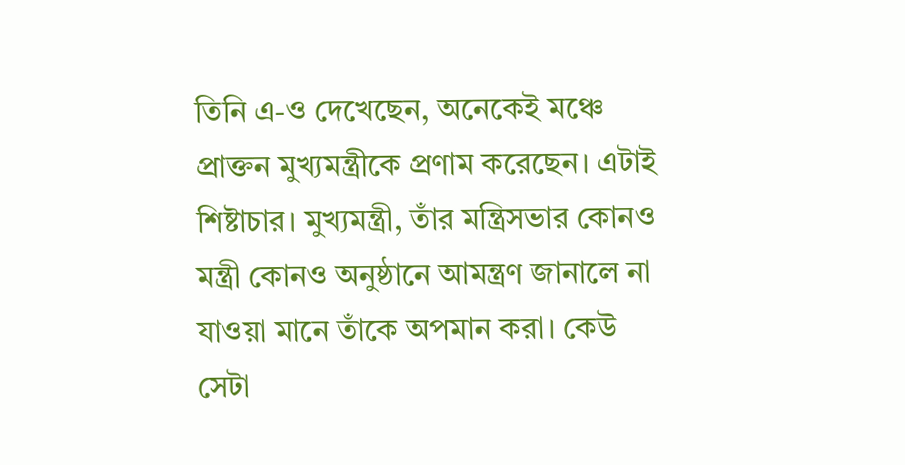তিনি এ-ও দেখেছেন, অনেকেই মঞ্চে প্রাক্তন মুখ্যমন্ত্রীকে প্রণাম করেছেন। এটাই শিষ্টাচার। মুখ্যমন্ত্রী, তাঁর মন্ত্রিসভার কোনও মন্ত্রী কোনও অনুষ্ঠানে আমন্ত্রণ জানালে না যাওয়া মানে তাঁকে অপমান করা। কেউ সেটা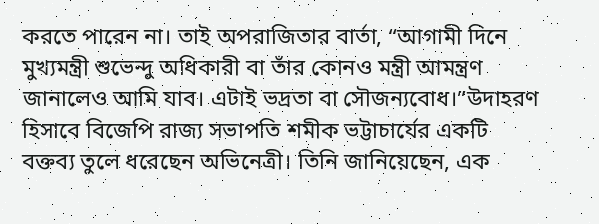করতে পারেন না। তাই অপরাজিতার বার্তা, “আগামী দিনে মুখ্যমন্ত্রী শুভেন্দু অধিকারী বা তাঁর কোনও মন্ত্রী আমন্ত্রণ জানালেও আমি যাব। এটাই ভদ্রতা বা সৌজন্যবোধ।”উদাহরণ হিসাবে বিজেপি রাজ্য সভাপতি শমীক ভট্টাচার্যের একটি বক্তব্য তুলে ধরেছেন অভিনেত্রী। তিনি জানিয়েছেন, এক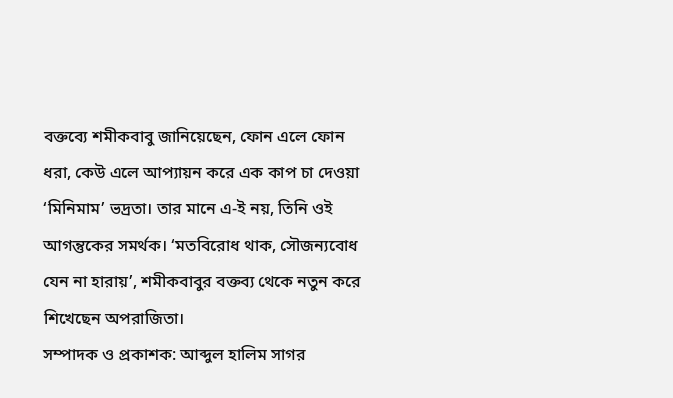বক্তব্যে শমীকবাবু জানিয়েছেন, ফোন এলে ফোন ধরা, কেউ এলে আপ্যায়ন করে এক কাপ চা দেওয়া ‘মিনিমাম’ ভদ্রতা। তার মানে এ-ই নয়, তিনি ওই আগন্তুকের সমর্থক। ‘মতবিরোধ থাক, সৌজন্যবোধ যেন না হারায়’, শমীকবাবুর বক্তব্য থেকে নতুন করে শিখেছেন অপরাজিতা।
সম্পাদক ও প্রকাশক: আব্দুল হালিম সাগর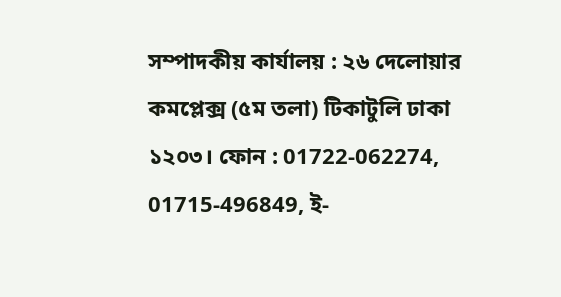সম্পাদকীয় কার্যালয় : ২৬ দেলোয়ার কমপ্লেক্স (৫ম তলা) টিকাটুলি ঢাকা ১২০৩। ফোন : 01722-062274, 01715-496849, ই-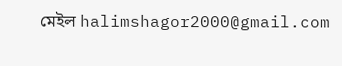মেইল halimshagor2000@gmail.com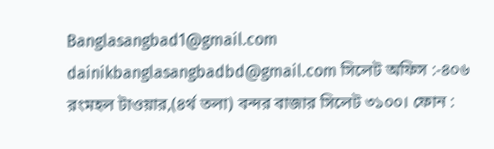Banglasangbad1@gmail.com dainikbanglasangbadbd@gmail.com সিলেট অফিস :-৪০৬ রংমহল টাওয়ার,(৪র্থ তলা) বন্দর বাজার সিলেট ৩১০০। ফোন :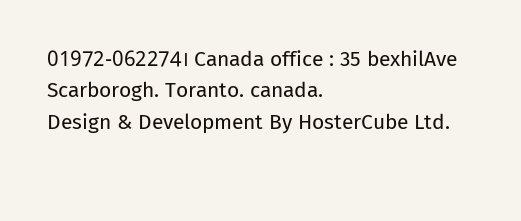01972-062274। Canada office : 35 bexhilAve Scarborogh. Toranto. canada.
Design & Development By HosterCube Ltd.